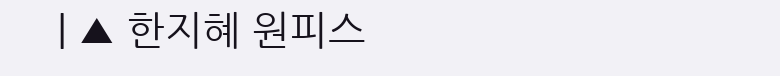| ▲ 한지혜 원피스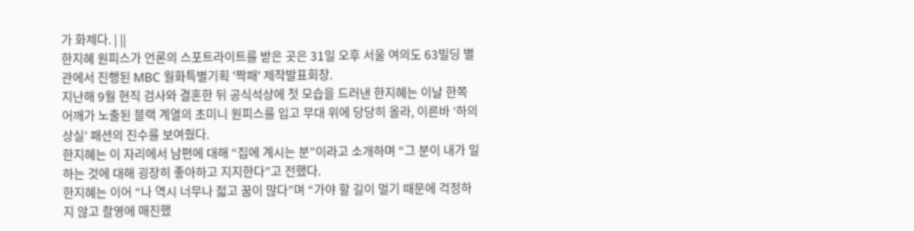가 화제다. | ||
한지혜 원피스가 언론의 스포트라이트를 받은 곳은 31일 오후 서울 여의도 63빌딩 별관에서 진행된 MBC 월화특별기획 '짝패' 제작발표회장.
지난해 9월 현직 검사와 결혼한 뒤 공식석상에 첫 모습을 드러낸 한지혜는 이날 한쪽 어깨가 노출된 블랙 계열의 초미니 원피스를 입고 무대 위에 당당히 올라, 이른바 ‘하의상실’ 패션의 진수를 보여줬다.
한지혜는 이 자리에서 남편에 대해 “집에 계시는 분”이라고 소개하며 “그 분이 내가 일하는 것에 대해 굉장히 좋아하고 지지한다”고 전했다.
한지혜는 이어 “나 역시 너무나 젋고 꿈이 많다”며 “가야 할 길이 멀기 때문에 걱정하지 않고 촬영에 매진했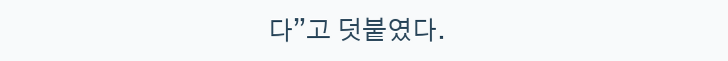다”고 덧붙였다.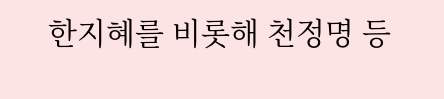한지혜를 비롯해 천정명 등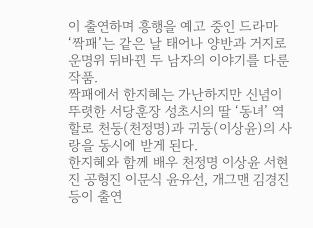이 출연하며 흥행을 예고 중인 드라마 ‘짝패’는 같은 날 태어나 양반과 거지로 운명위 뒤바뀐 두 남자의 이야기를 다룬 작품.
짝패에서 한지혜는 가난하지만 신념이 뚜렷한 서당훈장 성초시의 딸 ‘동녀’ 역할로 천둥(천정명)과 귀둥(이상윤)의 사랑을 동시에 받게 된다.
한지혜와 함께 배우 천정명 이상윤 서현진 공형진 이문식 윤유선, 개그맨 김경진 등이 출연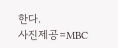한다.
사진제공=MBC